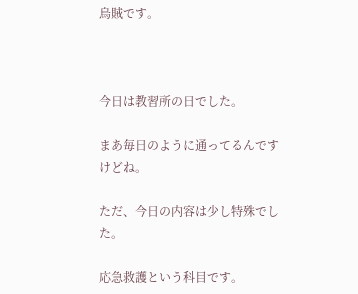烏賊です。



今日は教習所の日でした。

まあ毎日のように通ってるんですけどね。

ただ、今日の内容は少し特殊でした。

応急救護という科目です。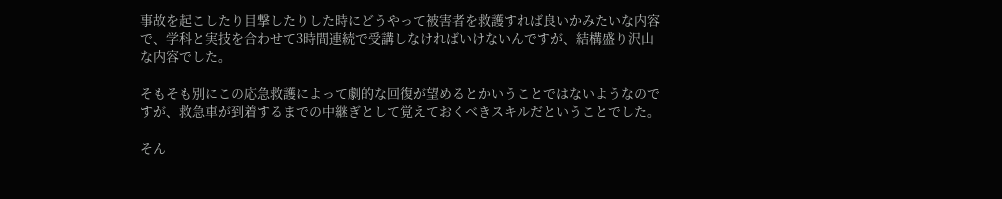事故を起こしたり目撃したりした時にどうやって被害者を救護すれば良いかみたいな内容で、学科と実技を合わせて3時間連続で受講しなければいけないんですが、結構盛り沢山な内容でした。

そもそも別にこの応急救護によって劇的な回復が望めるとかいうことではないようなのですが、救急車が到着するまでの中継ぎとして覚えておくべきスキルだということでした。

そん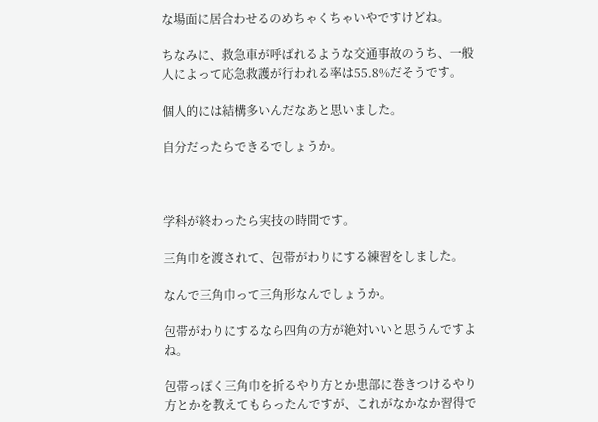な場面に居合わせるのめちゃくちゃいやですけどね。

ちなみに、救急車が呼ばれるような交通事故のうち、一般人によって応急救護が行われる率は55.8%だそうです。

個人的には結構多いんだなあと思いました。

自分だったらできるでしょうか。



学科が終わったら実技の時間です。

三角巾を渡されて、包帯がわりにする練習をしました。

なんで三角巾って三角形なんでしょうか。

包帯がわりにするなら四角の方が絶対いいと思うんですよね。

包帯っぽく三角巾を折るやり方とか患部に巻きつけるやり方とかを教えてもらったんですが、これがなかなか習得で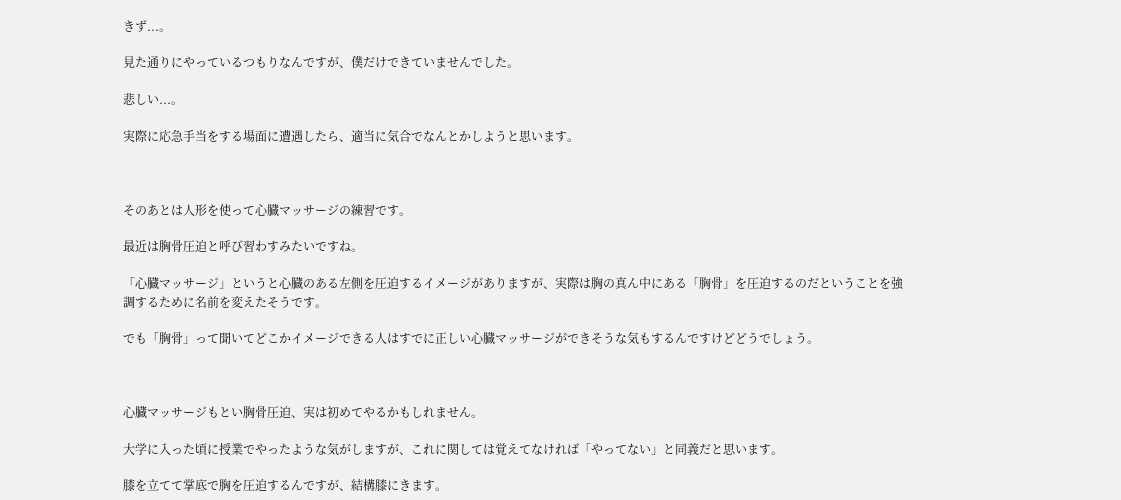きず...。

見た通りにやっているつもりなんですが、僕だけできていませんでした。

悲しい...。

実際に応急手当をする場面に遭遇したら、適当に気合でなんとかしようと思います。



そのあとは人形を使って心臓マッサージの練習です。

最近は胸骨圧迫と呼び習わすみたいですね。

「心臓マッサージ」というと心臓のある左側を圧迫するイメージがありますが、実際は胸の真ん中にある「胸骨」を圧迫するのだということを強調するために名前を変えたそうです。

でも「胸骨」って聞いてどこかイメージできる人はすでに正しい心臓マッサージができそうな気もするんですけどどうでしょう。



心臓マッサージもとい胸骨圧迫、実は初めてやるかもしれません。

大学に入った頃に授業でやったような気がしますが、これに関しては覚えてなければ「やってない」と同義だと思います。

膝を立てて掌底で胸を圧迫するんですが、結構膝にきます。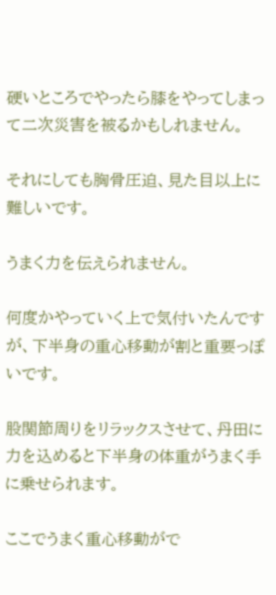硬いところでやったら膝をやってしまって二次災害を被るかもしれません。

それにしても胸骨圧迫、見た目以上に難しいです。

うまく力を伝えられません。

何度かやっていく上で気付いたんですが、下半身の重心移動が割と重要っぽいです。

股関節周りをリラックスさせて、丹田に力を込めると下半身の体重がうまく手に乗せられます。

ここでうまく重心移動がで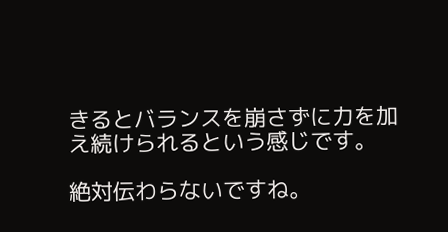きるとバランスを崩さずに力を加え続けられるという感じです。

絶対伝わらないですね。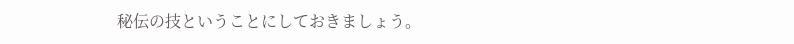秘伝の技ということにしておきましょう。